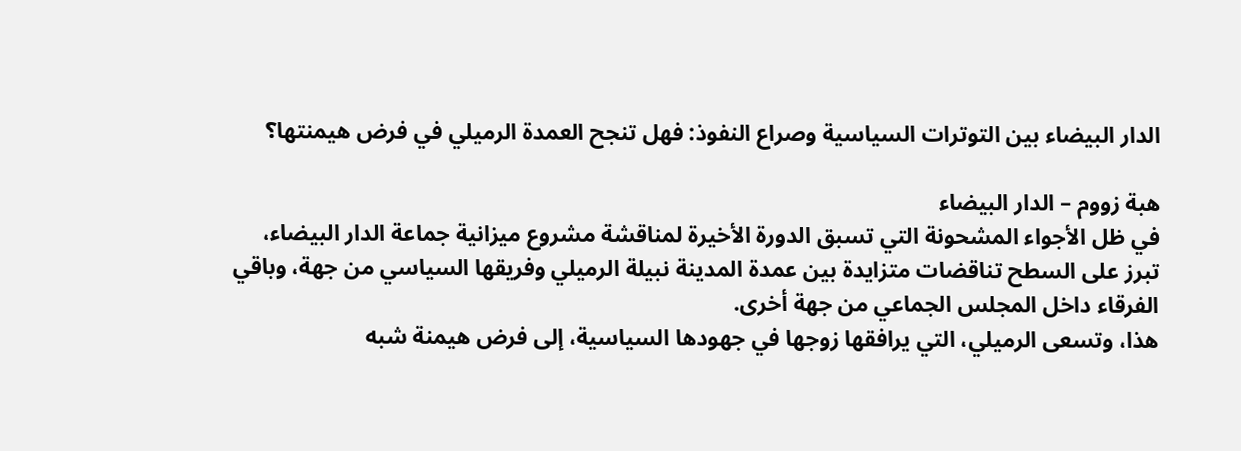الدار البيضاء بين التوترات السياسية وصراع النفوذ: فهل تنجح العمدة الرميلي في فرض هيمنتها؟

هبة زووم – الدار البيضاء
في ظل الأجواء المشحونة التي تسبق الدورة الأخيرة لمناقشة مشروع ميزانية جماعة الدار البيضاء، تبرز على السطح تناقضات متزايدة بين عمدة المدينة نبيلة الرميلي وفريقها السياسي من جهة، وباقي الفرقاء داخل المجلس الجماعي من جهة أخرى.
هذا، وتسعى الرميلي، التي يرافقها زوجها في جهودها السياسية، إلى فرض هيمنة شبه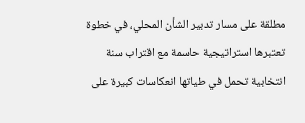مطلقة على مسار تدبير الشأن المحلي، في خطوة تعتبرها استراتيجية حاسمة مع اقتراب سنة انتخابية تحمل في طياتها انعكاسات كبيرة على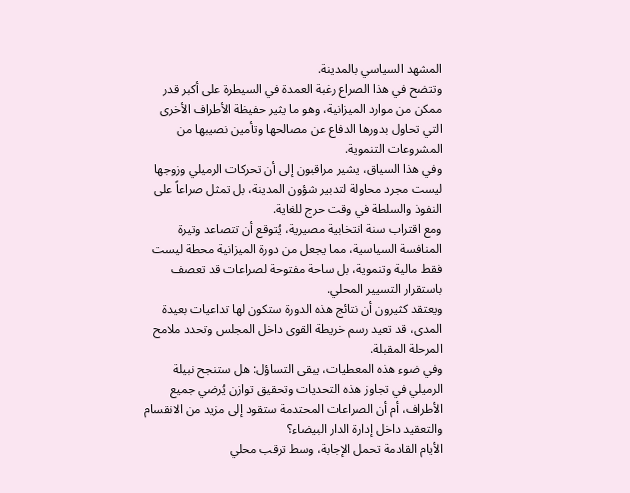المشهد السياسي بالمدينة.
وتتضح في هذا الصراع رغبة العمدة في السيطرة على أكبر قدر ممكن من موارد الميزانية، وهو ما يثير حفيظة الأطراف الأخرى التي تحاول بدورها الدفاع عن مصالحها وتأمين نصيبها من المشروعات التنموية.
وفي هذا السياق، يشير مراقبون إلى أن تحركات الرميلي وزوجها ليست مجرد محاولة لتدبير شؤون المدينة، بل تمثل صراعاً على النفوذ والسلطة في وقت حرج للغاية.
ومع اقتراب سنة انتخابية مصيرية، يُتوقع أن تتصاعد وتيرة المنافسة السياسية، مما يجعل من دورة الميزانية محطة ليست فقط مالية وتنموية، بل ساحة مفتوحة لصراعات قد تعصف باستقرار التسيير المحلي.
ويعتقد كثيرون أن نتائج هذه الدورة ستكون لها تداعيات بعيدة المدى، قد تعيد رسم خريطة القوى داخل المجلس وتحدد ملامح المرحلة المقبلة.
وفي ضوء هذه المعطيات، يبقى التساؤل: هل ستنجح نبيلة الرميلي في تجاوز هذه التحديات وتحقيق توازن يُرضي جميع الأطراف، أم أن الصراعات المحتدمة ستقود إلى مزيد من الانقسام والتعقيد داخل إدارة الدار البيضاء؟
الأيام القادمة تحمل الإجابة، وسط ترقب محلي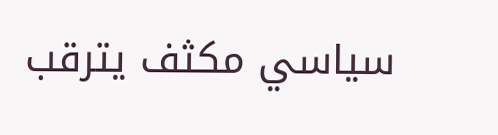سياسي مكثف يترقب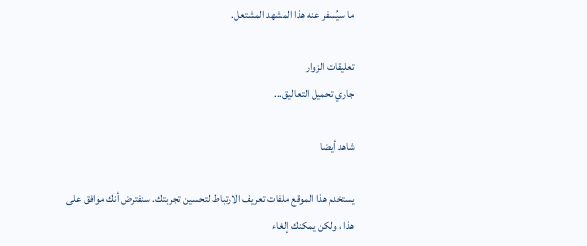ما سيُسفر عنه هذا المشهد المشتعل.

تعليقات الزوار
جاري تحميل التعاليق...

شاهد أيضا

يستخدم هذا الموقع ملفات تعريف الارتباط لتحسين تجربتك. سنفترض أنك موافق على هذا ، ولكن يمكنك إلغاء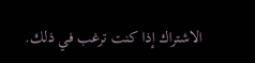الاشتراك إذا كنت ترغب في ذلك.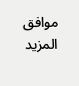موافق المزيد